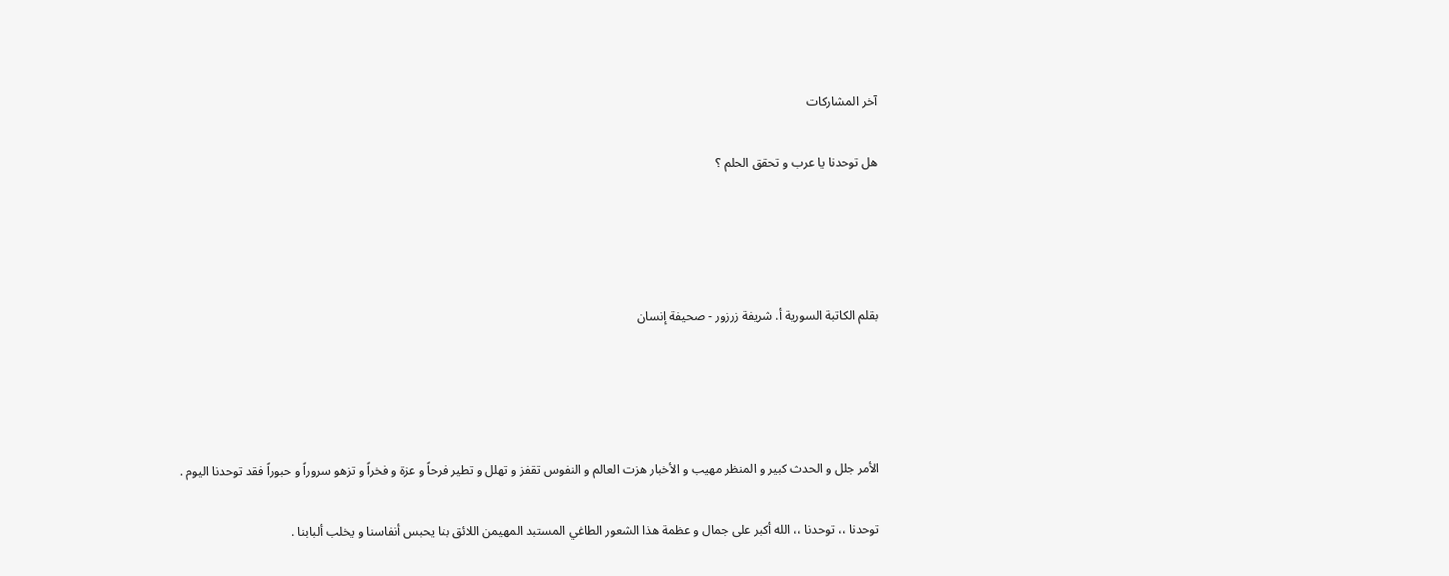آخر المشاركات

هل توحدنا يا عرب و تحقق الحلم ؟




بقلم الكاتبة السورية أ. شريفة زرزور - صحيفة إنسان




الأمر جلل و الحدث كبير و المنظر مهيب و الأخبار هزت العالم و النفوس تقفز و تهلل و تطير فرحاً و عزة و فخراً و تزهو سروراً و حبوراً فقد توحدنا اليوم .

توحدنا ،، توحدنا ،، الله أكبر على جمال و عظمة هذا الشعور الطاغي المستبد المهيمن اللائق بنا يحبس أنفاسنا و يخلب ألبابنا .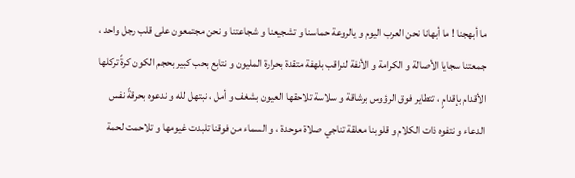ما أبهجنا ! ما أبهانا نحن العرب اليوم و يالروعة حماسنا و تشجيعنا و شجاعتنا و نحن مجتمعون على قلب رجل واحد ، جمعتنا سجايا الأصالة و الكرامة و الأنفة لنراقب بلهفة متقدة بحرارة المليون و نتابع بحب كبير بحجم الكون كرةً تركلها الأقدام بإقدامٍ ، تتطاير فوق الرؤوس برشاقة و سلاسة تلاحقها العيون بشغف و أمل ، نبتهل لله و ندعوه بحرقةً نفس الدعاء و نتفوه ذات الكلام و قلوبنا معلقة تناجي صلاة موحدة ، و السماء من فوقنا تلبدت غيومها و تلاحمت لحمة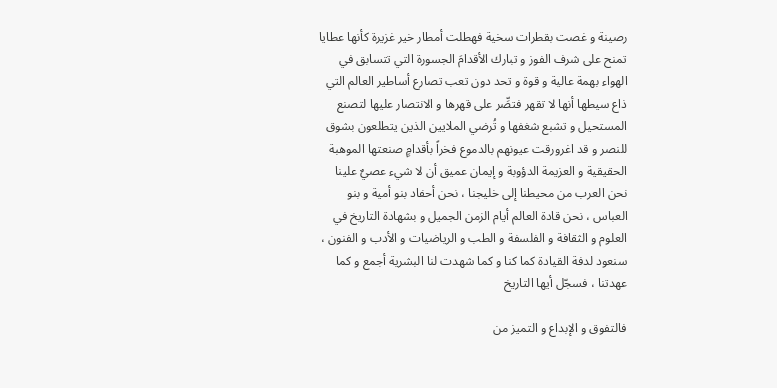رصينة و غصت بقطرات سخية فهطلت أمطار خير غزيرة كأنها عطايا تمنح على شرف الفوز و تبارك الأقدامَ الجسورة التي تتسابق في الهواء بهمة عالية و قوة و تحد دون تعب تصارع أساطير العالم التي ذاع سيطها أنها لا تقهر فتصِّر على قهرها و الانتصار عليها لتصنع المستحيل و تشبع شغفها و تُرضي الملايين الذين يتطلعون بشوق للنصر و قد اغرورقت عيونهم بالدموع فخراً بأقدامٍ صنعتها الموهبة الحقيقية و العزيمة الدؤوبة و إيمان عميق أن لا شيء عصيٌ علينا نحن العرب من محيطنا إلى خليجنا ، نحن أحفاد بنو أمية و بنو العباس ، نحن قادة العالم أيام الزمن الجميل و بشهادة التاريخ في العلوم و الثقافة و الفلسفة و الطب و الرياضيات و الأدب و الفنون ، سنعود لدفة القيادة كما كنا و كما شهدت لنا البشرية أجمع و كما عهدتنا ، فسجّل أيها التاريخ

فالتفوق و الإبداع و التميز من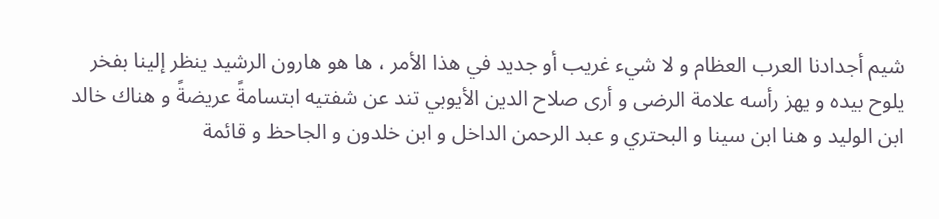شيم أجدادنا العرب العظام و لا شيء غريب أو جديد في هذا الأمر ، ها هو هارون الرشيد ينظر إلينا بفخر يلوح بيده و يهز رأسه علامة الرضى و أرى صلاح الدين الأيوبي تند عن شفتيه ابتسامةً عريضةً و هناك خالد ابن الوليد و هنا ابن سينا و البحتري و عبد الرحمن الداخل و ابن خلدون و الجاحظ و قائمة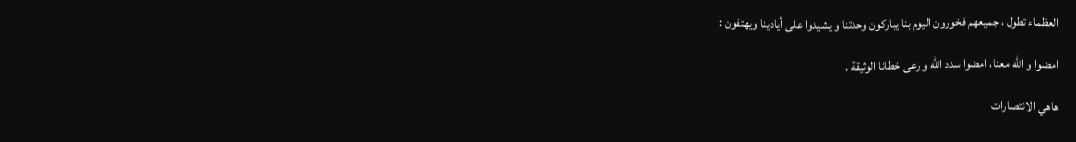العظماء تطول ، جميعهم فخورون اليوم بنا يباركون وحدتنا و يشيدوا على أيادينا ويهتفون :

امضوا و الله معنا، امضوا سدد الله و رعى خطانا الوثيقة .

هاهي الانتصارات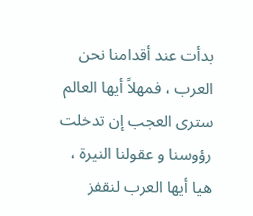بدأت عند أقدامنا نحن العرب ، فمهلاً أيها العالم سترى العجب إن تدخلت رؤوسنا و عقولنا النيرة ، هيا أيها العرب لنقفز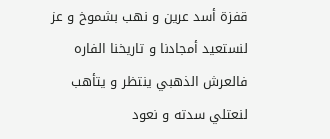قفزة أسد عرين و نهب بشموخ و عز لنستعيد أمجادنا و تاريخنا الفاره فالعرش الذهبي ينتظر و يتأهب لنعتلي سدته و نعود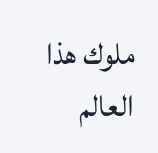ملوك هذا العالم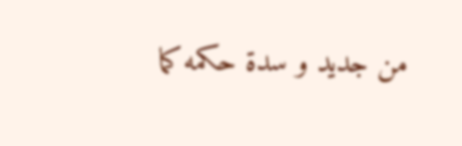من جديد و سدة حكمه كما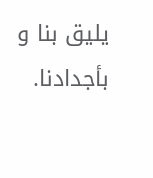يليق بنا و بأجدادنا.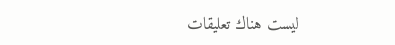ليست هناك تعليقات